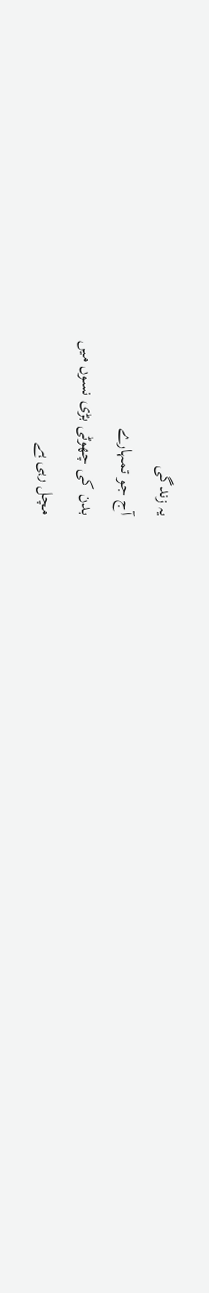یہ زندگی
آج جو تمہارے
بدن کی چھوٹی بڑی نسوں میں
مچل رہی ہے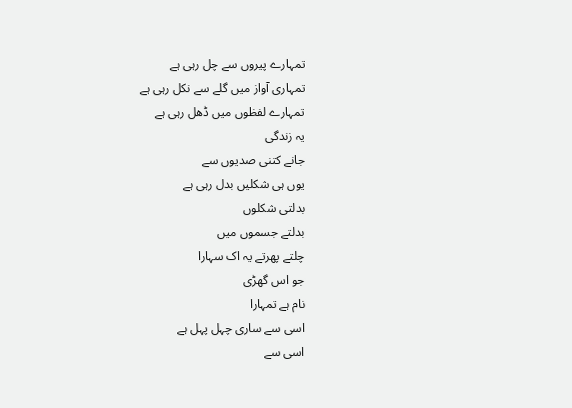تمہارے پیروں سے چل رہی ہے
تمہاری آواز میں گلے سے نکل رہی ہے
تمہارے لفظوں میں ڈھل رہی ہے
یہ زندگی
جانے کتنی صدیوں سے
یوں ہی شکلیں بدل رہی ہے
بدلتی شکلوں
بدلتے جسموں میں
چلتے پھرتے یہ اک سہارا
جو اس گھڑی
نام ہے تمہارا
اسی سے ساری چہل پہل ہے
اسی سے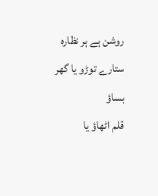روشن ہے ہر نظارہ
ستارے توڑو یا گھر بساؤ
قلم اٹھاؤ یا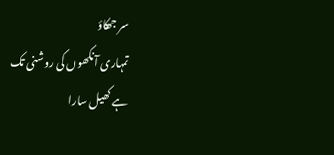سر جھکاؤ
تمہاری آنکھوں کی روشنی تک
ہے کھیل سارا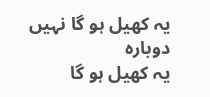یہ کھیل ہو گا نہیں دوبارہ
یہ کھیل ہو گا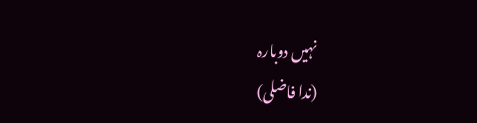نہیں دوبارہ
(ندا فاضلی)